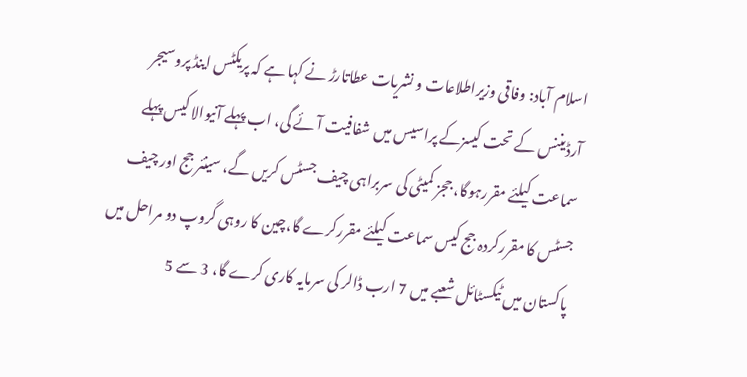اسلام آباد: وفاقی وزیراطلاعات و نشریات عطاتارڑ نے کہا ہے کہ پریکٹس اینڈ پروسیجر آرڈیننس کے تحت کیسزکے پراسیس میں شفافیت آئے گی، اب پہلے آنیوالا کیس پہلے سماعت کیلئے مقررہوگا، ججز کمیٹی کی سربراہی چیف جسٹس کریں گے، سینئر جج اور چیف جسٹس کا مقررکردہ جج کیس سماعت کیلئے مقررکرے گا،چین کا روہی گروپ دو مراحل میں پاکستان میں ٹیکسٹائل شعبے میں 7 ارب ڈالر کی سرمایہ کاری کرے گا، 3 سے 5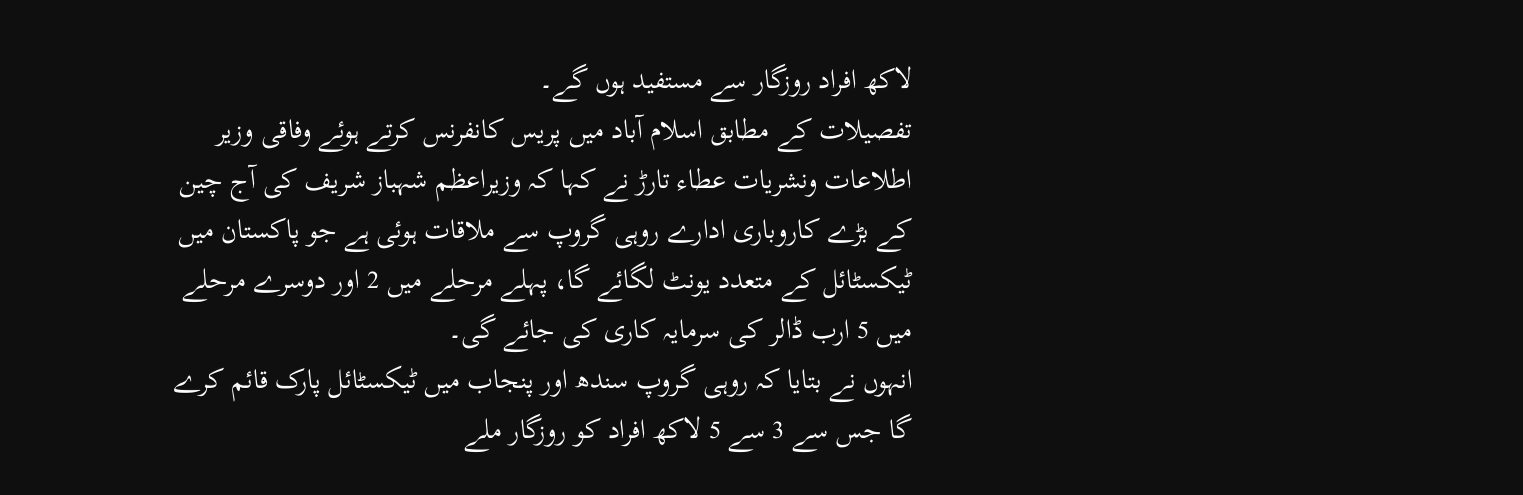لاکھ افراد روزگار سے مستفید ہوں گے۔
تفصیلات کے مطابق اسلام آباد میں پریس کانفرنس کرتے ہوئے وفاقی وزیر اطلاعات ونشریات عطاء تارڑ نے کہا کہ وزیراعظم شہباز شریف کی آج چین کے بڑے کاروباری ادارے روہی گروپ سے ملاقات ہوئی ہے جو پاکستان میں ٹیکسٹائل کے متعدد یونٹ لگائے گا، پہلے مرحلے میں 2 اور دوسرے مرحلے میں 5 ارب ڈالر کی سرمایہ کاری کی جائے گی۔
انہوں نے بتایا کہ روہی گروپ سندھ اور پنجاب میں ٹیکسٹائل پارک قائم کرے گا جس سے 3 سے 5 لاکھ افراد کو روزگار ملے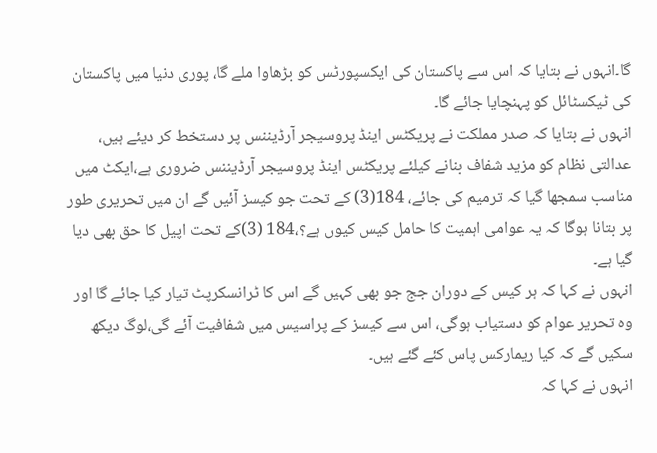گا۔انہوں نے بتایا کہ اس سے پاکستان کی ایکسپورٹس کو بڑھاوا ملے گا، پوری دنیا میں پاکستان کی ٹیکسٹائل کو پہنچایا جائے گا۔
انہوں نے بتایا کہ صدر مملکت نے پریکٹس اینڈ پروسیجر آرڈیننس پر دستخط کر دیئے ہیں، عدالتی نظام کو مزید شفاف بنانے کیلئے پریکٹس اینڈ پروسیجر آرڈیننس ضروری ہے،ایکٹ میں مناسب سمجھا گیا کہ ترمیم کی جائے، 184(3) کے تحت جو کیسز آئیں گے ان میں تحریری طور پر بتانا ہوگا کہ یہ عوامی اہمیت کا حامل کیس کیوں ہے؟،184 (3)کے تحت اپیل کا حق بھی دیا گیا ہے۔
انہوں نے کہا کہ ہر کیس کے دوران جج جو بھی کہیں گے اس کا ٹرانسکرپٹ تیار کیا جائے گا اور وہ تحریر عوام کو دستیاب ہوگی، اس سے کیسز کے پراسیس میں شفافیت آئے گی،لوگ دیکھ سکیں گے کہ کیا ریمارکس پاس کئے گئے ہیں۔
انہوں نے کہا کہ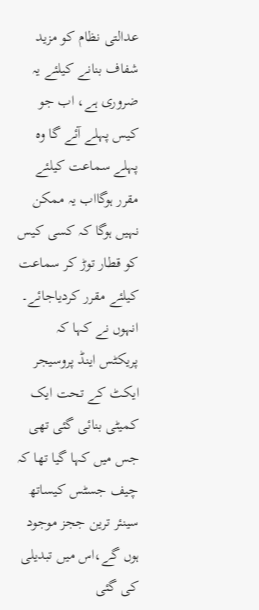عدالتی نظام کو مزید شفاف بنانے کیلئے یہ ضروری ہے، اب جو کیس پہلے آئے گا وہ پہلے سماعت کیلئے مقرر ہوگااب یہ ممکن نہیں ہوگا کہ کسی کیس کو قطار توڑ کر سماعت کیلئے مقرر کردیاجائے۔
انہوں نے کہا کہ پریکٹس اینڈ پروسیجر ایکٹ کے تحت ایک کمیٹی بنائی گئی تھی جس میں کہا گیا تھا کہ چیف جسٹس کیساتھ سینئر ترین ججز موجود ہوں گے،اس میں تبدیلی کی گئی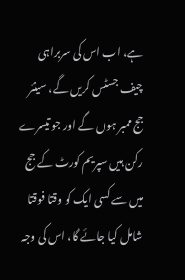ہے، اب اس کی سربراہی چیف جسٹس کریں گے، سینئر جج ممبر ہوں گے اور جو تیسرے رکن ہیں سپریم کورٹ کے جج میں سے کسی ایک کو وقتا فوقتا شامل کیا جائے گا، اس کی وجہ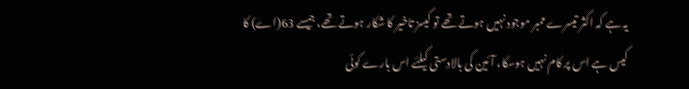یہ ہے کہ اکثر تیسرے ممبر موجود نہیں ہوتے تھے تو کیسز تاخیر کا شکار ہوتے تھے، جیسے 63(اے) کا کیس ہے اس پر کام نہیں ہوسکا، آئین کی بالادستی کیلئے اس بارے کوئی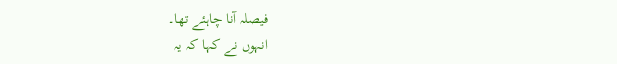فیصلہ آنا چاہئے تھا۔
انہوں نے کہا کہ یہ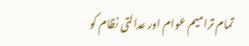تمام ترامیم عوام اور عدالتی نظام کو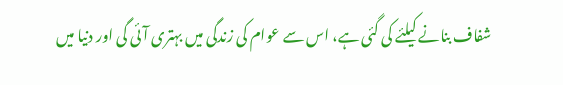شفاف بنانے کیلئے کی گئی ہے، اس سے عوام کی زندگی میں بہتری آئی گی اور دنیا میں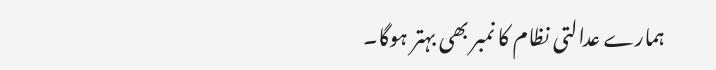ہمارے عدالتی نظام کا نمبر بھی بہتر ہوگا۔